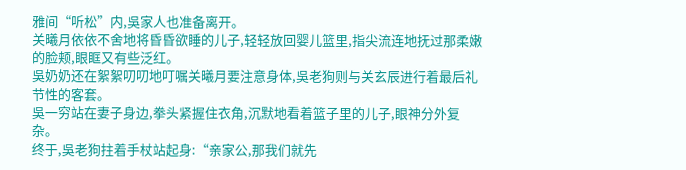雅间“听松”内,吳家人也准备离开。
关曦月依依不舍地将昏昏欲睡的儿子,轻轻放回婴儿篮里,指尖流连地抚过那柔嫩的脸颊,眼眶又有些泛红。
吳奶奶还在絮絮叨叨地叮嘱关曦月要注意身体,吳老狗则与关玄辰进行着最后礼节性的客套。
吳一穷站在妻子身边,拳头紧握住衣角,沉默地看着篮子里的儿子,眼神分外复杂。
终于,吳老狗拄着手杖站起身:“亲家公,那我们就先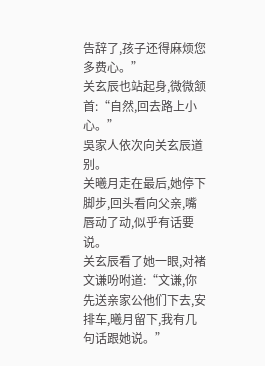告辞了,孩子还得麻烦您多费心。”
关玄辰也站起身,微微颔首:“自然,回去路上小心。”
吳家人依次向关玄辰道别。
关曦月走在最后,她停下脚步,回头看向父亲,嘴唇动了动,似乎有话要说。
关玄辰看了她一眼,对褚文谦吩咐道:“文谦,你先送亲家公他们下去,安排车,曦月留下,我有几句话跟她说。”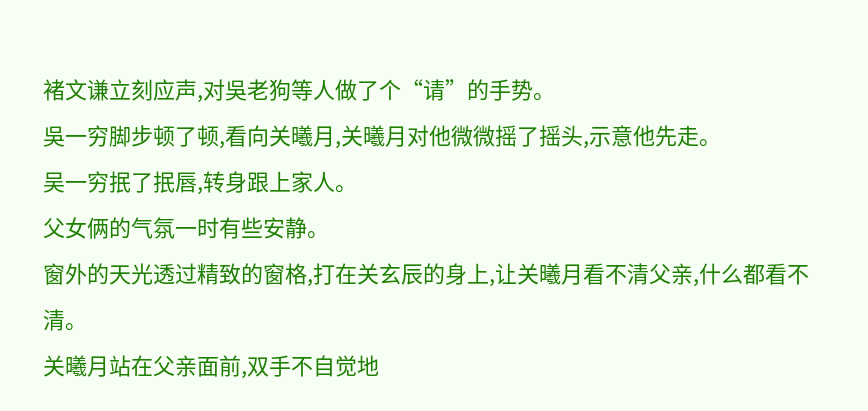褚文谦立刻应声,对吳老狗等人做了个“请”的手势。
吳一穷脚步顿了顿,看向关曦月,关曦月对他微微摇了摇头,示意他先走。
吴一穷抿了抿唇,转身跟上家人。
父女俩的气氛一时有些安静。
窗外的天光透过精致的窗格,打在关玄辰的身上,让关曦月看不清父亲,什么都看不清。
关曦月站在父亲面前,双手不自觉地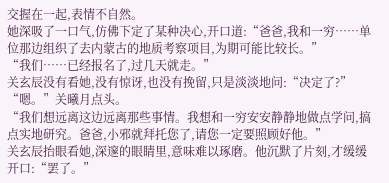交握在一起,表情不自然。
她深吸了一口气,仿佛下定了某种决心,开口道:“爸爸,我和一穷……单位那边组织了去内蒙古的地质考察项目,为期可能比较长。”
“我们……已经报名了,过几天就走。”
关玄辰没有看她,没有惊讶,也没有挽留,只是淡淡地问:“决定了?”
“嗯。”关曦月点头。
“我们想远离这边远离那些事情。我想和一穷安安静静地做点学问,搞点实地研究。爸爸,小邪就拜托您了,请您一定要照顾好他。”
关玄辰抬眼看她,深邃的眼睛里,意味难以琢磨。他沉默了片刻,才缓缓开口:“罢了。”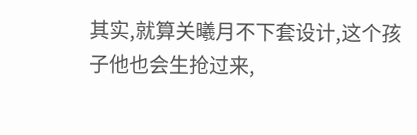其实,就算关曦月不下套设计,这个孩子他也会生抢过来,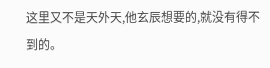这里又不是天外天,他玄辰想要的,就没有得不到的。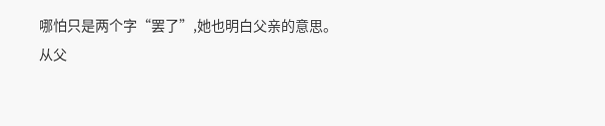哪怕只是两个字“罢了”,她也明白父亲的意思。
从父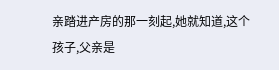亲踏进产房的那一刻起,她就知道,这个孩子,父亲是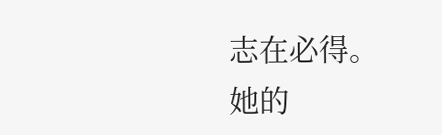志在必得。
她的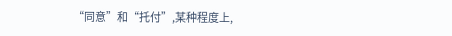“同意”和“托付”,某种程度上,